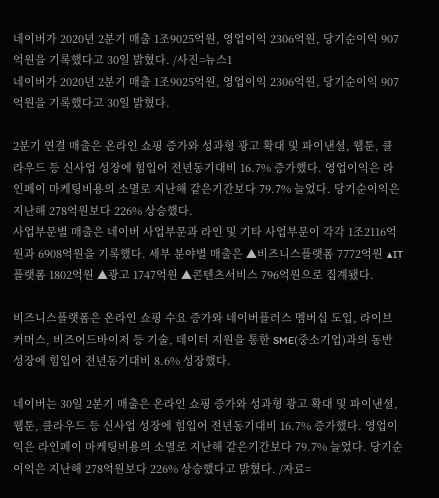네이버가 2020년 2분기 매출 1조9025억원, 영업이익 2306억원, 당기순이익 907억원을 기록했다고 30일 밝혔다. /사진=뉴스1
네이버가 2020년 2분기 매출 1조9025억원, 영업이익 2306억원, 당기순이익 907억원을 기록했다고 30일 밝혔다.

2분기 연결 매출은 온라인 쇼핑 증가와 성과형 광고 확대 및 파이낸셜, 웹툰, 클라우드 등 신사업 성장에 힘입어 전년동기대비 16.7% 증가했다. 영업이익은 라인페이 마케팅비용의 소멸로 지난해 같은기간보다 79.7% 늘었다. 당기순이익은 지난해 278억원보다 226% 상승했다.
사업부문별 매출은 네이버 사업부문과 라인 및 기타 사업부문이 각각 1조2116억원과 6908억원을 기록했다. 세부 분야별 매출은 ▲비즈니스플랫폼 7772억원 ▲IT플랫폼 1802억원 ▲광고 1747억원 ▲콘텐츠서비스 796억원으로 집계됐다.

비즈니스플랫폼은 온라인 쇼핑 수요 증가와 네이버플러스 멤버십 도입, 라이브커머스, 비즈어드바이저 등 기술, 데이터 지원을 통한 SME(중소기업)과의 동반 성장에 힘입어 전년동기대비 8.6% 성장했다.

네이버는 30일 2분기 매출은 온라인 쇼핑 증가와 성과형 광고 확대 및 파이낸셜, 웹툰, 클라우드 등 신사업 성장에 힘입어 전년동기대비 16.7% 증가했다. 영업이익은 라인페이 마케팅비용의 소멸로 지난해 같은기간보다 79.7% 늘었다. 당기순이익은 지난해 278억원보다 226% 상승했다고 밝혔다. /자료=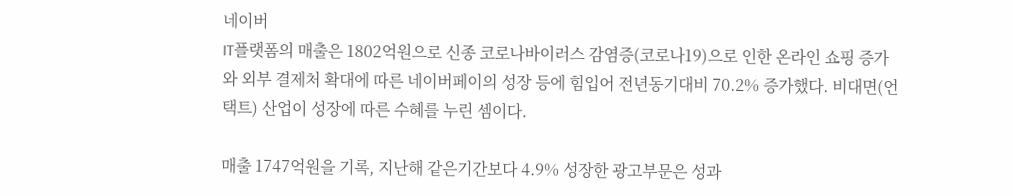네이버
IT플랫폼의 매출은 1802억원으로 신종 코로나바이러스 감염증(코로나19)으로 인한 온라인 쇼핑 증가와 외부 결제처 확대에 따른 네이버페이의 성장 등에 힘입어 전년동기대비 70.2% 증가했다. 비대면(언택트) 산업이 성장에 따른 수혜를 누린 셈이다.

매출 1747억원을 기록, 지난해 같은기간보다 4.9% 성장한 광고부문은 성과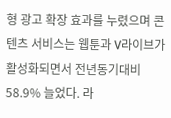형 광고 확장 효과를 누렸으며 콘텐츠 서비스는 웹툰과 V라이브가 활성화되면서 전년동기대비 58.9% 늘었다. 라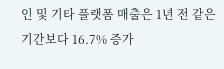인 및 기타 플랫폼 매출은 1년 전 같은 기간보다 16.7% 증가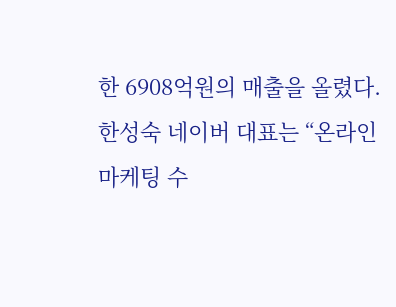한 6908억원의 매출을 올렸다.
한성숙 네이버 대표는 “온라인 마케팅 수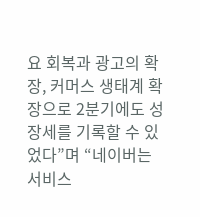요 회복과 광고의 확장, 커머스 생태계 확장으로 2분기에도 성장세를 기록할 수 있었다”며 “네이버는 서비스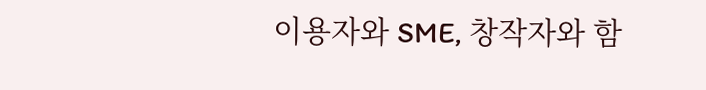이용자와 SME, 창작자와 함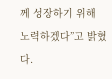께 성장하기 위해 노력하겠다”고 밝혔다.